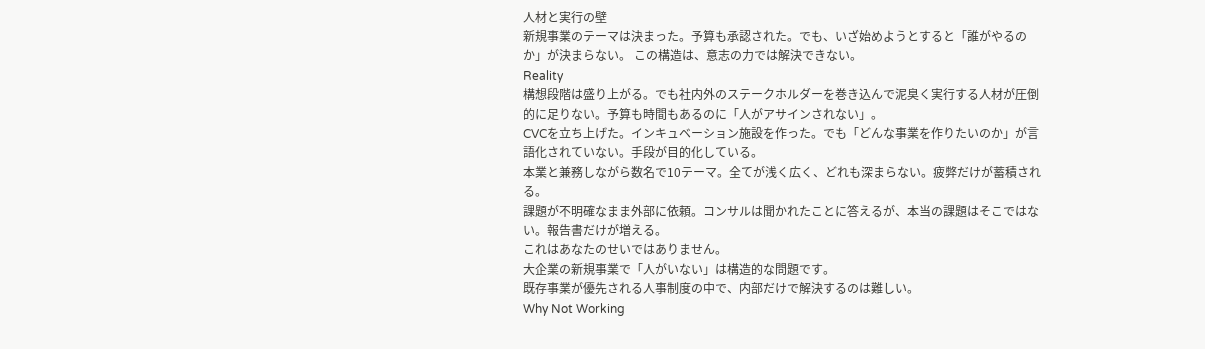人材と実行の壁
新規事業のテーマは決まった。予算も承認された。でも、いざ始めようとすると「誰がやるのか」が決まらない。 この構造は、意志の力では解決できない。
Reality
構想段階は盛り上がる。でも社内外のステークホルダーを巻き込んで泥臭く実行する人材が圧倒的に足りない。予算も時間もあるのに「人がアサインされない」。
CVCを立ち上げた。インキュベーション施設を作った。でも「どんな事業を作りたいのか」が言語化されていない。手段が目的化している。
本業と兼務しながら数名で10テーマ。全てが浅く広く、どれも深まらない。疲弊だけが蓄積される。
課題が不明確なまま外部に依頼。コンサルは聞かれたことに答えるが、本当の課題はそこではない。報告書だけが増える。
これはあなたのせいではありません。
大企業の新規事業で「人がいない」は構造的な問題です。
既存事業が優先される人事制度の中で、内部だけで解決するのは難しい。
Why Not Working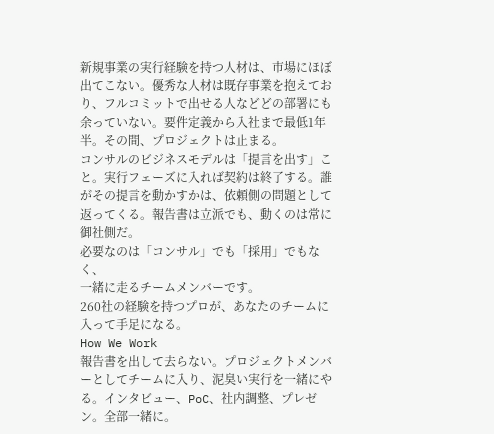新規事業の実行経験を持つ人材は、市場にほぼ出てこない。優秀な人材は既存事業を抱えており、フルコミットで出せる人などどの部署にも余っていない。要件定義から入社まで最低1年半。その間、プロジェクトは止まる。
コンサルのビジネスモデルは「提言を出す」こと。実行フェーズに入れば契約は終了する。誰がその提言を動かすかは、依頼側の問題として返ってくる。報告書は立派でも、動くのは常に御社側だ。
必要なのは「コンサル」でも「採用」でもなく、
一緒に走るチームメンバーです。
260社の経験を持つプロが、あなたのチームに入って手足になる。
How We Work
報告書を出して去らない。プロジェクトメンバーとしてチームに入り、泥臭い実行を一緒にやる。インタビュー、PoC、社内調整、プレゼン。全部一緒に。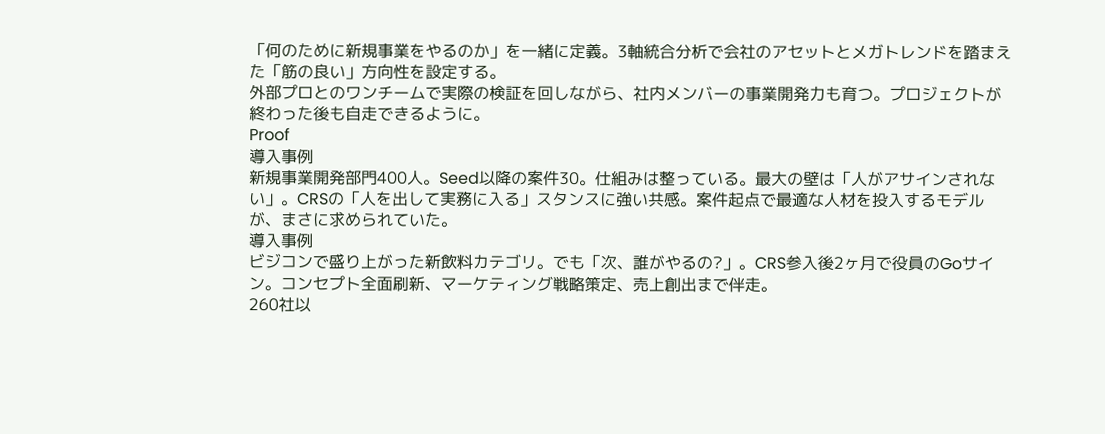「何のために新規事業をやるのか」を一緒に定義。3軸統合分析で会社のアセットとメガトレンドを踏まえた「筋の良い」方向性を設定する。
外部プロとのワンチームで実際の検証を回しながら、社内メンバーの事業開発力も育つ。プロジェクトが終わった後も自走できるように。
Proof
導入事例
新規事業開発部門400人。Seed以降の案件30。仕組みは整っている。最大の壁は「人がアサインされない」。CRSの「人を出して実務に入る」スタンスに強い共感。案件起点で最適な人材を投入するモデルが、まさに求められていた。
導入事例
ビジコンで盛り上がった新飲料カテゴリ。でも「次、誰がやるの?」。CRS参入後2ヶ月で役員のGoサイン。コンセプト全面刷新、マーケティング戦略策定、売上創出まで伴走。
260社以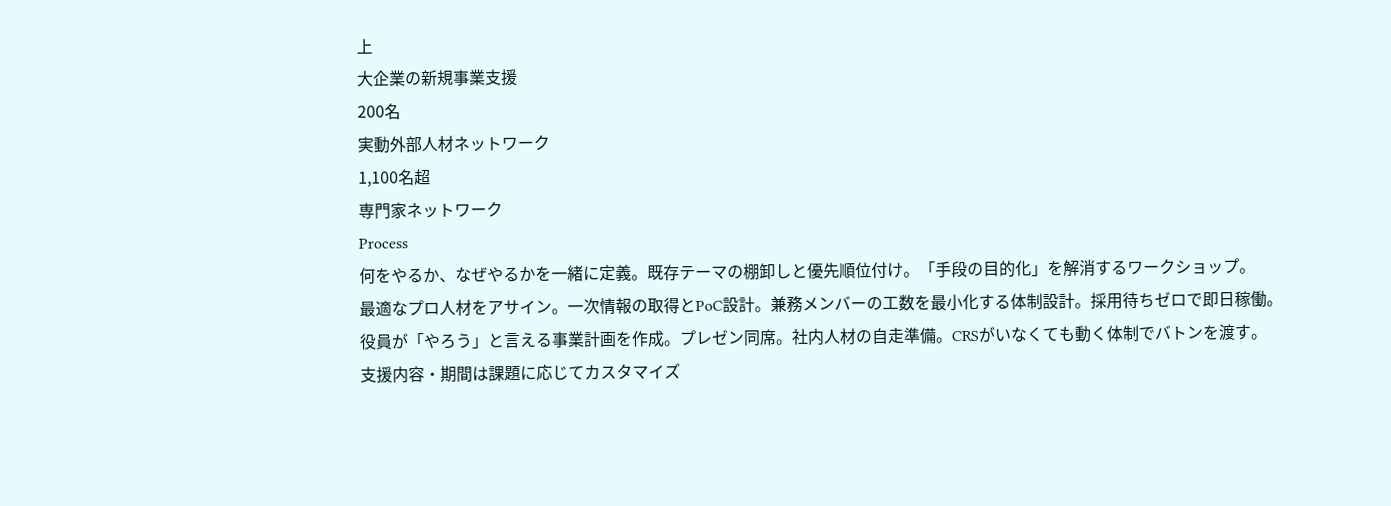上
大企業の新規事業支援
200名
実動外部人材ネットワーク
1,100名超
専門家ネットワーク
Process
何をやるか、なぜやるかを一緒に定義。既存テーマの棚卸しと優先順位付け。「手段の目的化」を解消するワークショップ。
最適なプロ人材をアサイン。一次情報の取得とPoC設計。兼務メンバーの工数を最小化する体制設計。採用待ちゼロで即日稼働。
役員が「やろう」と言える事業計画を作成。プレゼン同席。社内人材の自走準備。CRSがいなくても動く体制でバトンを渡す。
支援内容・期間は課題に応じてカスタマイズ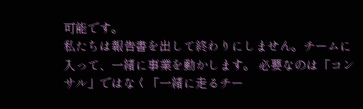可能です。
私たちは報告書を出して終わりにしません。チームに入って、一緒に事業を動かします。 必要なのは「コンサル」ではなく「一緒に走るチー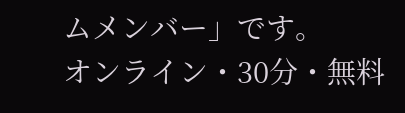ムメンバー」です。
オンライン・30分・無料